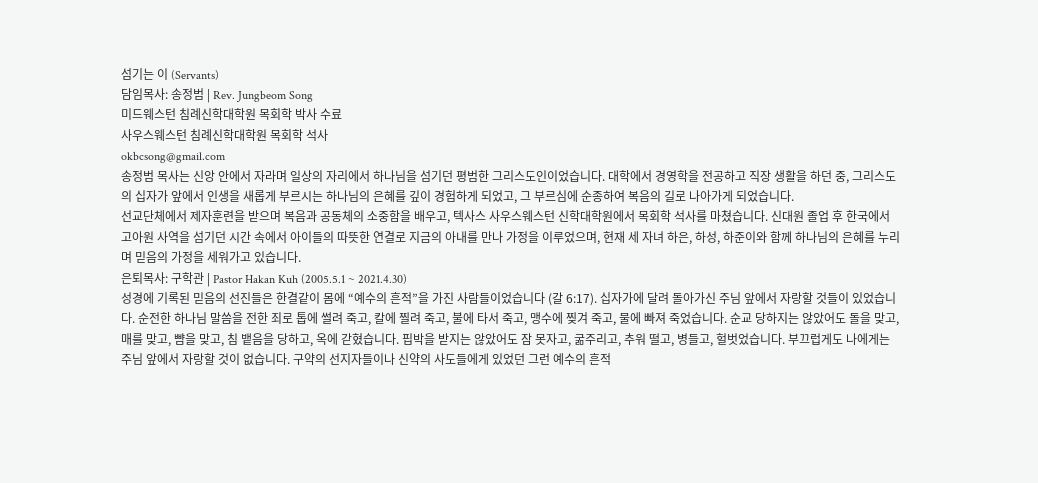섬기는 이 (Servants)
담임목사: 송정범 | Rev. Jungbeom Song
미드웨스턴 침례신학대학원 목회학 박사 수료
사우스웨스턴 침례신학대학원 목회학 석사
okbcsong@gmail.com
송정범 목사는 신앙 안에서 자라며 일상의 자리에서 하나님을 섬기던 평범한 그리스도인이었습니다. 대학에서 경영학을 전공하고 직장 생활을 하던 중, 그리스도의 십자가 앞에서 인생을 새롭게 부르시는 하나님의 은혜를 깊이 경험하게 되었고, 그 부르심에 순종하여 복음의 길로 나아가게 되었습니다.
선교단체에서 제자훈련을 받으며 복음과 공동체의 소중함을 배우고, 텍사스 사우스웨스턴 신학대학원에서 목회학 석사를 마쳤습니다. 신대원 졸업 후 한국에서 고아원 사역을 섬기던 시간 속에서 아이들의 따뜻한 연결로 지금의 아내를 만나 가정을 이루었으며, 현재 세 자녀 하은, 하성, 하준이와 함께 하나님의 은혜를 누리며 믿음의 가정을 세워가고 있습니다.
은퇴목사: 구학관 | Pastor Hakan Kuh (2005.5.1 ~ 2021.4.30)
성경에 기록된 믿음의 선진들은 한결같이 몸에 “예수의 흔적”을 가진 사람들이었습니다 (갈 6:17). 십자가에 달려 돌아가신 주님 앞에서 자랑할 것들이 있었습니다. 순전한 하나님 말씀을 전한 죄로 톱에 썰려 죽고, 칼에 찔려 죽고, 불에 타서 죽고, 맹수에 찢겨 죽고, 물에 빠져 죽었습니다. 순교 당하지는 않았어도 돌을 맞고, 매를 맞고, 뺨을 맞고, 침 뱉음을 당하고, 옥에 갇혔습니다. 핍박을 받지는 않았어도 잠 못자고, 굶주리고, 추워 떨고, 병들고, 헐벗었습니다. 부끄럽게도 나에게는 주님 앞에서 자랑할 것이 없습니다. 구약의 선지자들이나 신약의 사도들에게 있었던 그런 예수의 흔적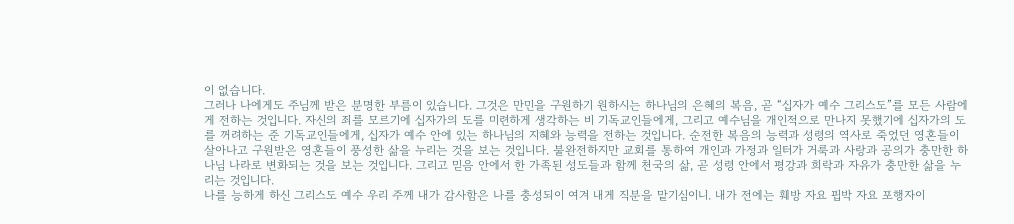이 없습니다.
그러나 나에게도 주님께 받은 분명한 부름이 있습니다. 그것은 만민을 구원하기 원하시는 하나님의 은혜의 복음, 곧 “십자가 예수 그리스도”를 모든 사람에게 전하는 것입니다. 자신의 죄를 모르기에 십자가의 도를 미련하게 생각하는 비 기독교인들에게, 그리고 예수님을 개인적으로 만나지 못했기에 십자가의 도를 꺼려하는 준 기독교인들에게, 십자가 예수 안에 있는 하나님의 지혜와 능력을 전하는 것입니다. 순전한 복음의 능력과 성령의 역사로 죽었던 영혼들이 살아나고 구원받은 영혼들이 풍성한 삶을 누리는 것을 보는 것입니다. 불완전하지만 교회를 통하여 개인과 가정과 일터가 거룩과 사랑과 공의가 충만한 하나님 나라로 변화되는 것을 보는 것입니다. 그리고 믿음 안에서 한 가족된 성도들과 함께 천국의 삶, 곧 성령 안에서 평강과 희락과 자유가 충만한 삶을 누리는 것입니다.
나를 능하게 하신 그리스도 예수 우리 주께 내가 감사함은 나를 충성되이 여겨 내게 직분을 맡기심이니. 내가 전에는 훼방 자요 핍박 자요 포행자이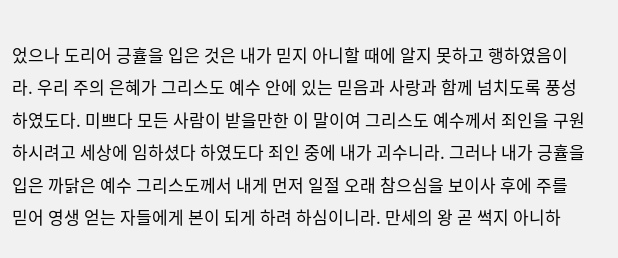었으나 도리어 긍휼을 입은 것은 내가 믿지 아니할 때에 알지 못하고 행하였음이라. 우리 주의 은혜가 그리스도 예수 안에 있는 믿음과 사랑과 함께 넘치도록 풍성하였도다. 미쁘다 모든 사람이 받을만한 이 말이여 그리스도 예수께서 죄인을 구원하시려고 세상에 임하셨다 하였도다 죄인 중에 내가 괴수니라. 그러나 내가 긍휼을 입은 까닭은 예수 그리스도께서 내게 먼저 일절 오래 참으심을 보이사 후에 주를 믿어 영생 얻는 자들에게 본이 되게 하려 하심이니라. 만세의 왕 곧 썩지 아니하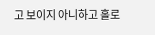고 보이지 아니하고 홀로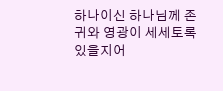하나이신 하나님께 존귀와 영광이 세세토록 있을지어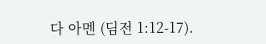다 아멘 (딤전 1:12-17).